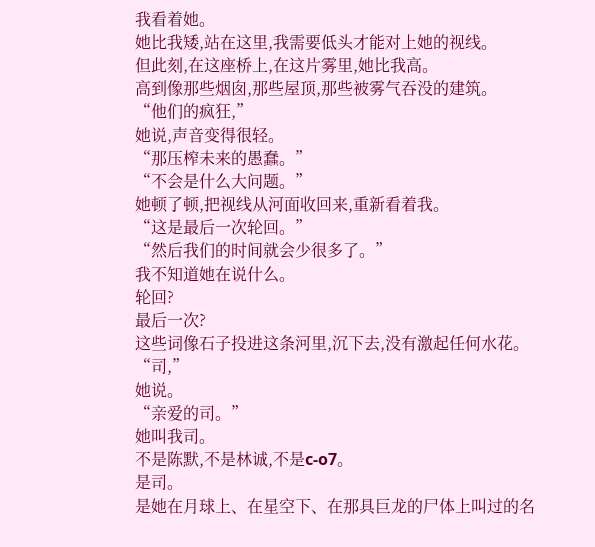我看着她。
她比我矮,站在这里,我需要低头才能对上她的视线。
但此刻,在这座桥上,在这片雾里,她比我高。
高到像那些烟囱,那些屋顶,那些被雾气吞没的建筑。
“他们的疯狂,”
她说,声音变得很轻。
“那压榨未来的愚蠢。”
“不会是什么大问题。”
她顿了顿,把视线从河面收回来,重新看着我。
“这是最后一次轮回。”
“然后我们的时间就会少很多了。”
我不知道她在说什么。
轮回?
最后一次?
这些词像石子投进这条河里,沉下去,没有激起任何水花。
“司,”
她说。
“亲爱的司。”
她叫我司。
不是陈默,不是林诚,不是c-o7。
是司。
是她在月球上、在星空下、在那具巨龙的尸体上叫过的名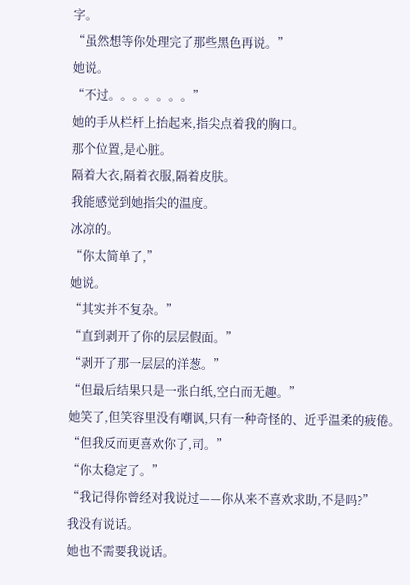字。
“虽然想等你处理完了那些黑色再说。”
她说。
“不过。。。。。。。”
她的手从栏杆上抬起来,指尖点着我的胸口。
那个位置,是心脏。
隔着大衣,隔着衣服,隔着皮肤。
我能感觉到她指尖的温度。
冰凉的。
“你太简单了,”
她说。
“其实并不复杂。”
“直到剥开了你的层层假面。”
“剥开了那一层层的洋葱。”
“但最后结果只是一张白纸,空白而无趣。”
她笑了,但笑容里没有嘲讽,只有一种奇怪的、近乎温柔的疲倦。
“但我反而更喜欢你了,司。”
“你太稳定了。”
“我记得你曾经对我说过——你从来不喜欢求助,不是吗?”
我没有说话。
她也不需要我说话。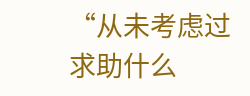“从未考虑过求助什么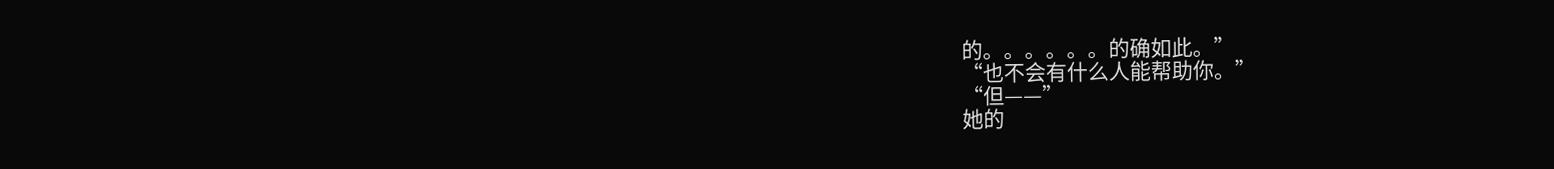的。。。。。。的确如此。”
“也不会有什么人能帮助你。”
“但——”
她的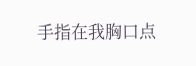手指在我胸口点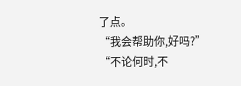了点。
“我会帮助你,好吗?”
“不论何时,不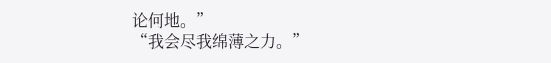论何地。”
“我会尽我绵薄之力。”